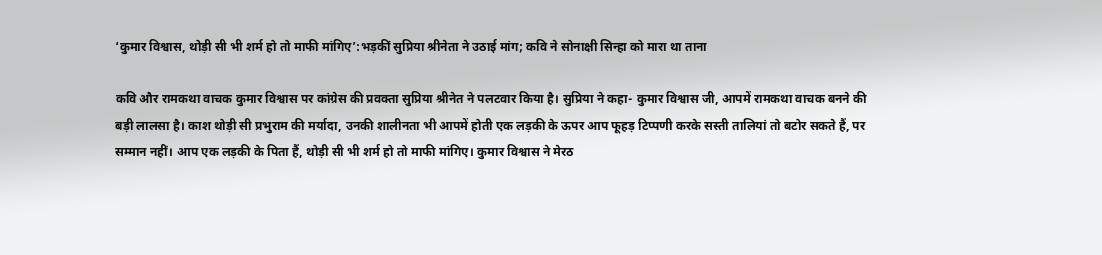‘कुमार विश्वास, थोड़ी सी भी शर्म हो तो माफी मांगिए’:भड़कीं सुप्रिया श्रीनेता ने उठाई मांग; कवि ने सोनाक्षी सिन्हा को मारा था ताना

कवि और रामकथा वाचक कुमार विश्वास पर कांग्रेस की प्रवक्ता सुप्रिया श्रीनेत ने पलटवार किया है। सुप्रिया ने कहा- कुमार विश्वास जी, आपमें रामकथा वाचक बनने की बड़ी लालसा है। काश थोड़ी सी प्रभुराम की मर्यादा, उनकी शालीनता भी आपमें होती एक लड़की के ऊपर आप फूहड़ टिप्पणी करके सस्ती तालियां तो बटोर सकते हैं, पर सम्मान नहीं। आप एक लड़की के पिता हैं, थोड़ी सी भी शर्म हो तो माफी मांगिए। कुमार विश्वास ने मेरठ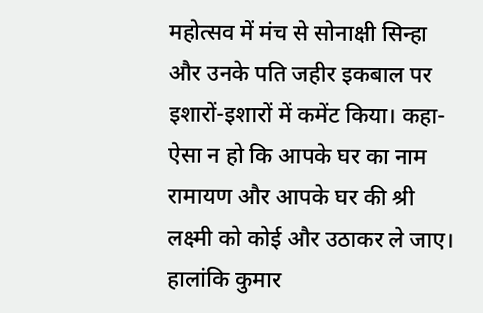महोत्सव में मंच से सोनाक्षी सिन्हा और उनके पति जहीर इकबाल पर इशारों-इशारों में कमेंट किया। कहा- ऐसा न हो कि आपके घर का नाम रामायण और आपके घर की श्री लक्ष्मी को कोई और उठाकर ले जाए। हालांकि कुमार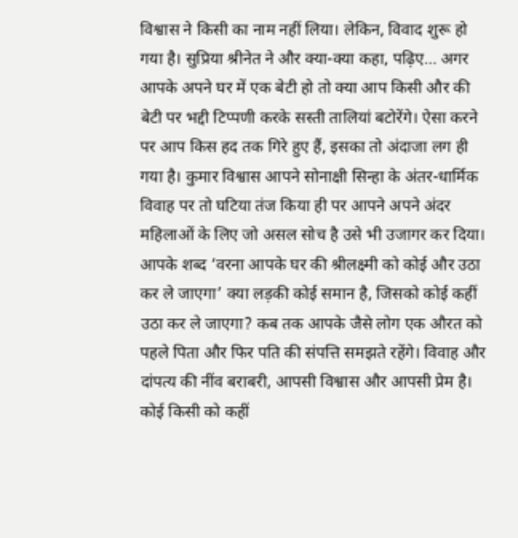विश्वास ने किसी का नाम नहीं लिया। लेकिन, विवाद शुरू हो गया है। सुप्रिया श्रीनेत ने और क्या-क्या कहा, पढ़िए… अगर आपके अपने घर में एक बेटी हो तो क्या आप किसी और की बेटी पर भद्दी टिप्पणी करके सस्ती तालियां बटोरेंगे। ऐसा करने पर आप किस हद तक गिरे हुए हैं, इसका तो अंदाजा लग ही गया है। कुमार विश्वास आपने सोनाक्षी सिन्हा के अंतर-धार्मिक विवाह पर तो घटिया तंज किया ही पर आपने अपने अंदर महिलाओं के लिए जो असल सोच है उसे भी उजागर कर दिया। आपके शब्द ‘वरना आपके घर की श्रीलक्ष्मी को कोई और उठा कर ले जाएगा’ क्या लड़की कोई समान है, जिसको कोई कहीं उठा कर ले जाएगा? कब तक आपके जैसे लोग एक औरत को पहले पिता और फिर पति की संपत्ति समझते रहेंगे। विवाह और दांपत्य की नींव बराबरी, आपसी विश्वास और आपसी प्रेम है। कोई किसी को कहीं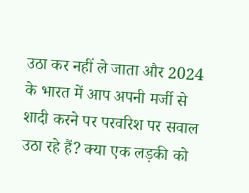उठा कर नहीं ले जाता और 2024 के भारत में आप अपनी मर्जी से शादी करने पर परवरिश पर सवाल उठा रहे हैं? क्या एक लड़की को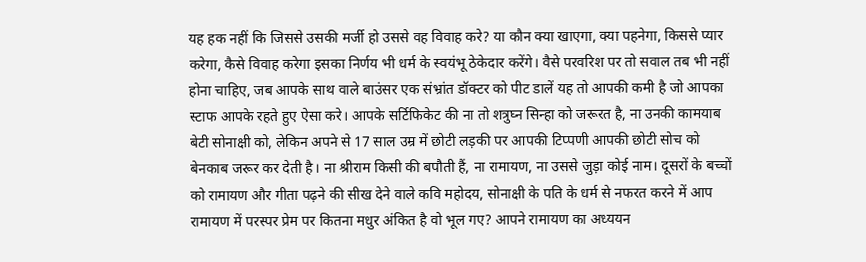यह हक नहीं कि जिससे उसकी मर्जी हो उससे वह विवाह करे? या कौन क्या खाएगा, क्या पहनेगा, किससे प्यार करेगा, कैसे विवाह करेगा इसका निर्णय भी धर्म के स्वयंभू ठेकेदार करेंगे। वैसे परवरिश पर तो सवाल तब भी नहीं होना चाहिए, जब आपके साथ वाले बाउंसर एक संभ्रांत डॉक्टर को पीट डालें यह तो आपकी कमी है जो आपका स्टाफ आपके रहते हुए ऐसा करे। आपके सर्टिफिकेट की ना तो शत्रुघ्न सिन्हा को जरूरत है, ना उनकी कामयाब बेटी सोनाक्षी को, लेकिन अपने से 17 साल उम्र में छोटी लड़की पर आपकी टिप्पणी आपकी छोटी सोच को बेनकाब जरूर कर देती है। ना श्रीराम किसी की बपौती हैं, ना रामायण, ना उससे जुड़ा कोई नाम। दूसरों के बच्चों को रामायण और गीता पढ़ने की सीख देने वाले कवि महोदय, सोनाक्षी के पति के धर्म से नफरत करने में आप रामायण में परस्पर प्रेम पर कितना मधुर अंकित है वो भूल गए? आपने रामायण का अध्ययन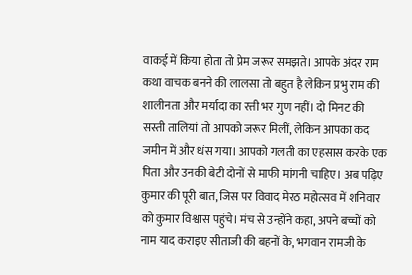वाकई में किया होता तो प्रेम जरूर समझते। आपके अंदर राम कथा वाचक बनने की लालसा तो बहुत है लेकिन प्रभु राम की शालीनता और मर्यादा का रत्ती भर गुण नहीं। दो मिनट की सस्ती तालियां तो आपको जरूर मिलीं, लेकिन आपका कद जमीन में और धंस गया। आपको गलती का एहसास करके एक पिता और उनकी बेटी दोनों से माफी मांगनी चाहिए। अब पढ़िए कुमार की पूरी बात, जिस पर विवाद मेरठ महोत्सव में शनिवार को कुमार विश्वास पहुंचे। मंच से उन्होंने कहा, अपने बच्चों को नाम याद कराइए सीताजी की बहनों के, भगवान रामजी के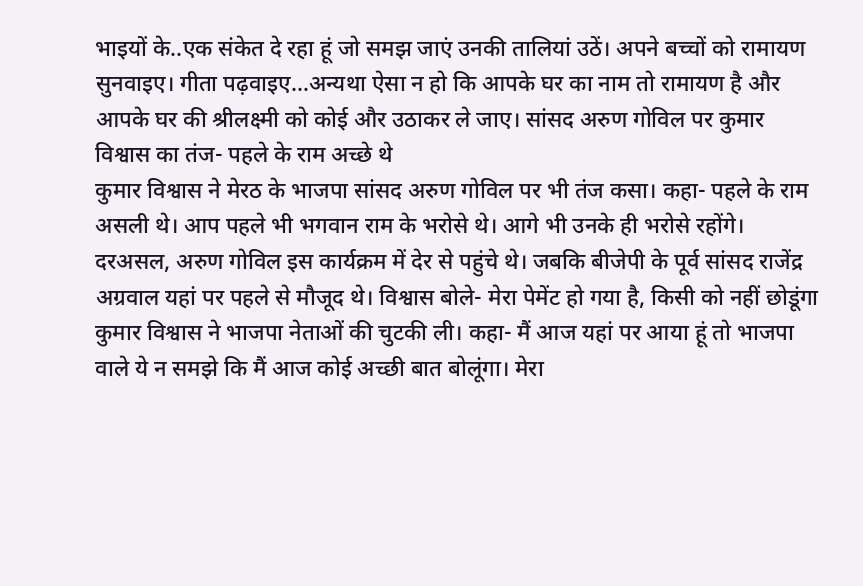भाइयों के..एक संकेत दे रहा हूं जो समझ जाएं उनकी तालियां उठें। अपने बच्चों को रामायण सुनवाइए। गीता पढ़वाइए…अन्यथा ऐसा न हो कि आपके घर का नाम तो रामायण है और आपके घर की श्रीलक्ष्मी को कोई और उठाकर ले जाए। सांसद अरुण गोविल पर कुमार विश्वास का तंज- पहले के राम अच्छे थे
कुमार विश्वास ने मेरठ के भाजपा सांसद अरुण गोविल पर भी तंज कसा। कहा- पहले के राम असली थे। आप पहले भी भगवान राम के भरोसे थे। आगे भी उनके ही भरोसे रहोंगे। दरअसल, अरुण गोविल इस कार्यक्रम में देर से पहुंचे थे। जबकि बीजेपी के पूर्व सांसद राजेंद्र अग्रवाल यहां पर पहले से मौजूद थे। विश्वास बोले- मेरा पेमेंट हो गया है, किसी को नहीं छोडूंगा
कुमार विश्वास ने भाजपा नेताओं की चुटकी ली। कहा- मैं आज यहां पर आया हूं तो भाजपा वाले ये न समझे कि मैं आज कोई अच्छी बात बोलूंगा। मेरा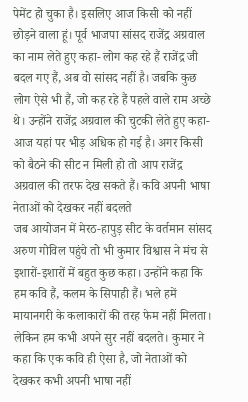पेमेंट हो चुका है। इसलिए आज किसी को नहीं छोड़ने वाला हूं। पूर्व भाजपा सांसद राजेंद्र अग्रवाल का नाम लेते हुए कहा- लोग कह रहे हैं राजेंद्र जी बदल गए हैं, अब वो सांसद नहीं है। जबकि कुछ लोग ऐसे भी हैं, जो कह रहे हैं पहले वाले राम अच्छे थे। उन्होंने राजेंद्र अग्रवाल की चुटकी लेते हुए कहा- आज यहां पर भीड़ अधिक हो गई है। अगर किसी को बैठने की सीट न मिली हो तो आप राजेंद्र अग्रवाल की तरफ देख सकते हैं। कवि अपनी भाषा नेताओं को देखकर नहीं बदलते
जब आयोजन में मेरठ-हापुड़ सीट के वर्तमान सांसद अरुण गोविल पहुंचे तो भी कुमार विश्वास ने मंच से इशारों-इशारों में बहुत कुछ कहा। उन्होंने कहा कि हम कवि हैं, कलम के सिपाही हैं। भले हमें मायानगरी के कलाकारों की तरह फेम नहीं मिलता। लेकिन हम कभी अपने सुर नहीं बदलते। कुमार ने कहा कि एक कवि ही ऐसा है, जो नेताओं को देखकर कभी अपनी भाषा नहीं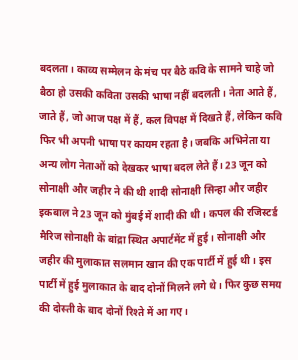बदलता। काव्य सम्मेलन के मंच पर बैठे कवि के सामने चाहे जो बैठा हो उसकी कविता उसकी भाषा नहीं बदलती। नेता आते हैं, जाते हैं, जो आज पक्ष में हैं, कल विपक्ष में दिखते हैं, लेकिन कवि फिर भी अपनी भाषा पर कायम रहता है। जबकि अभिनेता या अन्य लोग नेताओं को देखकर भाषा बदल लेते हैं। 23 जून को सोनाक्षी और जहीर ने की थी शादी सोनाक्षी सिन्हा और जहीर इकबाल ने 23 जून को मुंबई में शादी की थी। कपल की रजिस्टर्ड मैरिज सोनाक्षी के बांद्रा स्थित अपार्टमेंट में हुई। सोनाक्षी और जहीर की मुलाकात सलमान खान की एक पार्टी में हुई थी। इस पार्टी में हुई मुलाकात के बाद दोनों मिलने लगे थे। फिर कुछ समय की दोस्ती के बाद दोनों रिश्ते में आ गए।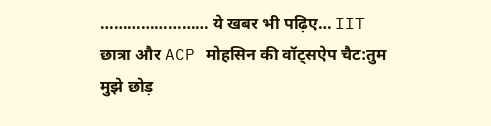…………………… ये खबर भी पढ़िए… IIT छात्रा और ACP मोहसिन की वॉट्सऐप चैट:तुम मुझे छोड़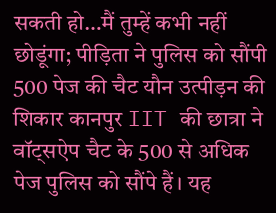सकती हो…मैं तुम्हें कभी नहीं छोडूंगा; पीड़िता ने पुलिस को सौंपी 500 पेज की चैट यौन उत्पीड़न की शिकार कानपुर IIT की छात्रा ने वॉट्सऐप चैट के 500 से अधिक पेज पुलिस को सौंपे हैं। यह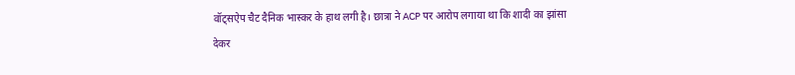वॉट्सऐप चैट दैनिक भास्कर के हाथ लगी है। छात्रा ने ACP पर आरोप लगाया था कि शादी का झांसा देकर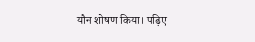यौन शोषण किया। पढ़िए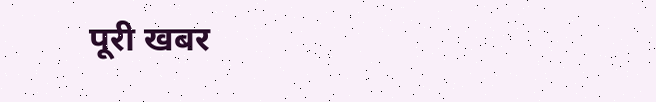पूरी खबर